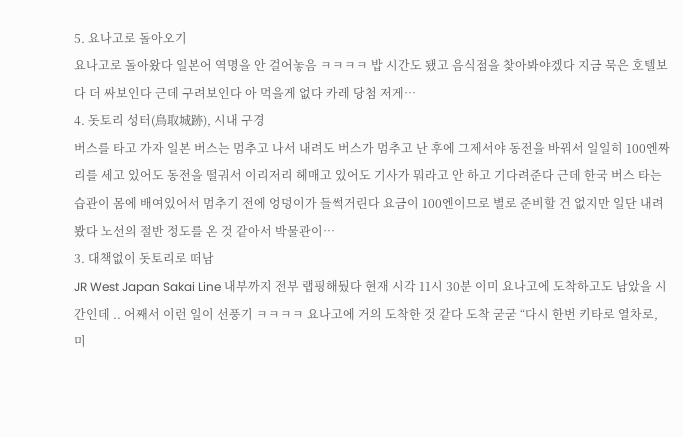5. 요나고로 돌아오기
요나고로 돌아왔다 일본어 역명을 안 걸어놓음 ㅋㅋㅋㅋ 밥 시간도 됐고 음식점을 찾아봐야겠다 지금 묵은 호텔보다 더 싸보인다 근데 구려보인다 아 먹을게 없다 카레 당첨 저게…
4. 돗토리 성터(鳥取城跡), 시내 구경
버스를 타고 가자 일본 버스는 멈추고 나서 내려도 버스가 멈추고 난 후에 그제서야 동전을 바꿔서 일일히 100엔짜리를 세고 있어도 동전을 떨궈서 이리저리 헤매고 있어도 기사가 뭐라고 안 하고 기다려준다 근데 한국 버스 타는 습관이 몸에 배여있어서 멈추기 전에 엉덩이가 들썩거린다 요금이 100엔이므로 별로 준비할 건 없지만 일단 내려봤다 노선의 절반 정도를 온 것 같아서 박물관이…
3. 대책없이 돗토리로 떠남
JR West Japan Sakai Line 내부까지 전부 랩핑해뒀다 현재 시각 11시 30분 이미 요나고에 도착하고도 남았을 시간인데 .. 어째서 이런 일이 선풍기 ㅋㅋㅋㅋ 요나고에 거의 도착한 것 같다 도착 굳굳 “다시 한번 키타로 열차로, 미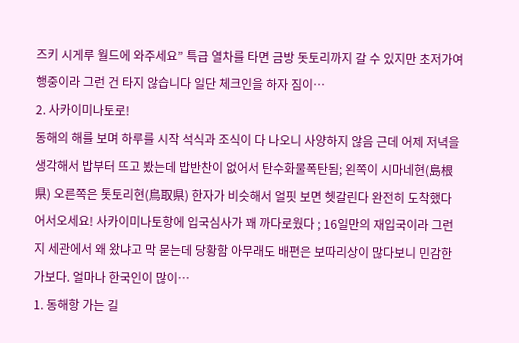즈키 시게루 월드에 와주세요” 특급 열차를 타면 금방 돗토리까지 갈 수 있지만 초저가여행중이라 그런 건 타지 않습니다 일단 체크인을 하자 짐이…
2. 사카이미나토로!
동해의 해를 보며 하루를 시작 석식과 조식이 다 나오니 사양하지 않음 근데 어제 저녁을 생각해서 밥부터 뜨고 봤는데 밥반찬이 없어서 탄수화물폭탄됨; 왼쪽이 시마네현(島根県) 오른쪽은 톳토리현(鳥取県) 한자가 비슷해서 얼핏 보면 헷갈린다 완전히 도착했다 어서오세요! 사카이미나토항에 입국심사가 꽤 까다로웠다 ; 16일만의 재입국이라 그런지 세관에서 왜 왔냐고 막 묻는데 당황함 아무래도 배편은 보따리상이 많다보니 민감한가보다. 얼마나 한국인이 많이…
1. 동해항 가는 길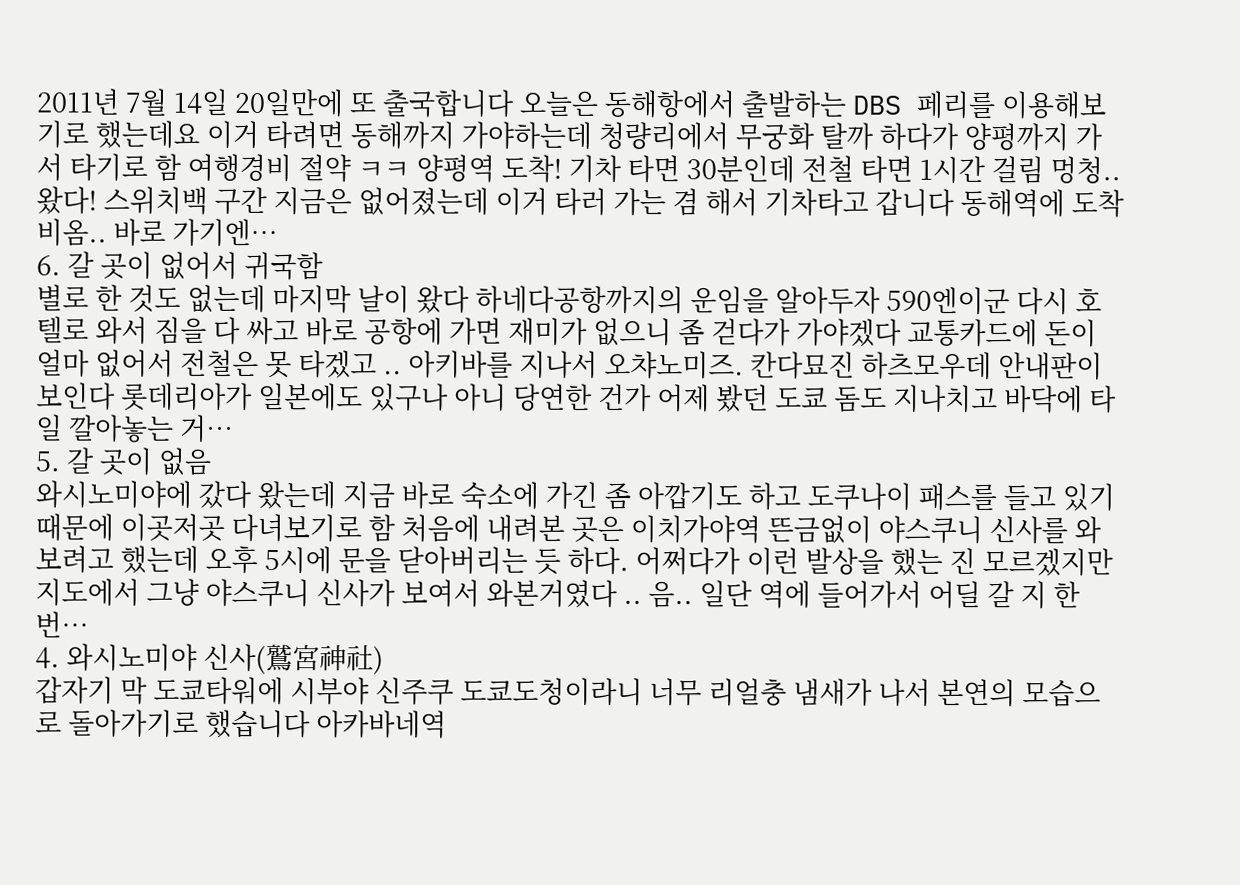2011년 7월 14일 20일만에 또 출국합니다 오늘은 동해항에서 출발하는 DBS 페리를 이용해보기로 했는데요 이거 타려면 동해까지 가야하는데 청량리에서 무궁화 탈까 하다가 양평까지 가서 타기로 함 여행경비 절약 ㅋㅋ 양평역 도착! 기차 타면 30분인데 전철 타면 1시간 걸림 멍청.. 왔다! 스위치백 구간 지금은 없어졌는데 이거 타러 가는 겸 해서 기차타고 갑니다 동해역에 도착 비옴.. 바로 가기엔…
6. 갈 곳이 없어서 귀국함
별로 한 것도 없는데 마지막 날이 왔다 하네다공항까지의 운임을 알아두자 590엔이군 다시 호텔로 와서 짐을 다 싸고 바로 공항에 가면 재미가 없으니 좀 걷다가 가야겠다 교통카드에 돈이 얼마 없어서 전철은 못 타겠고 .. 아키바를 지나서 오챠노미즈. 칸다묘진 하츠모우데 안내판이 보인다 롯데리아가 일본에도 있구나 아니 당연한 건가 어제 봤던 도쿄 돔도 지나치고 바닥에 타일 깔아놓는 거…
5. 갈 곳이 없음
와시노미야에 갔다 왔는데 지금 바로 숙소에 가긴 좀 아깝기도 하고 도쿠나이 패스를 들고 있기 때문에 이곳저곳 다녀보기로 함 처음에 내려본 곳은 이치가야역 뜬금없이 야스쿠니 신사를 와보려고 했는데 오후 5시에 문을 닫아버리는 듯 하다. 어쩌다가 이런 발상을 했는 진 모르겠지만 지도에서 그냥 야스쿠니 신사가 보여서 와본거였다 .. 음.. 일단 역에 들어가서 어딜 갈 지 한 번…
4. 와시노미야 신사(鷲宮神社)
갑자기 막 도쿄타워에 시부야 신주쿠 도쿄도청이라니 너무 리얼충 냄새가 나서 본연의 모습으로 돌아가기로 했습니다 아카바네역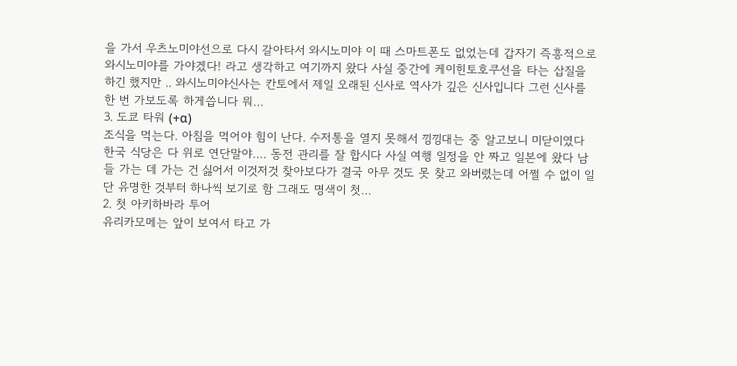을 가서 우츠노미야선으로 다시 갈아타서 와시노미야 이 때 스마트폰도 없었는데 갑자기 즉흥적으로 와시노미야를 가야겠다! 라고 생각하고 여기까지 왔다 사실 중간에 케이힌토호쿠선을 타는 삽질을 하긴 했지만 .. 와시노미야신사는 칸토에서 제일 오래된 신사로 역사가 깊은 신사입니다 그런 신사를 한 번 가보도록 하게씁니다 뭐…
3. 도쿄 타워 (+α)
조식을 먹는다. 아침을 먹어야 힘이 난다. 수저통을 열지 못해서 낑낑대는 중 알고보니 미닫이였다 한국 식당은 다 위로 연단말야…. 동전 관리를 잘 합시다 사실 여행 일정을 안 짜고 일본에 왔다 남들 가는 데 가는 건 싫어서 이것저것 찾아보다가 결국 아무 것도 못 찾고 와버렸는데 어쩔 수 없이 일단 유명한 것부터 하나씩 보기로 함 그래도 명색이 첫…
2. 첫 아키하바라 투어
유리카모메는 앞이 보여서 타고 가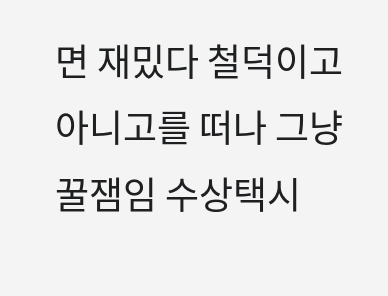면 재밌다 철덕이고 아니고를 떠나 그냥 꿀잼임 수상택시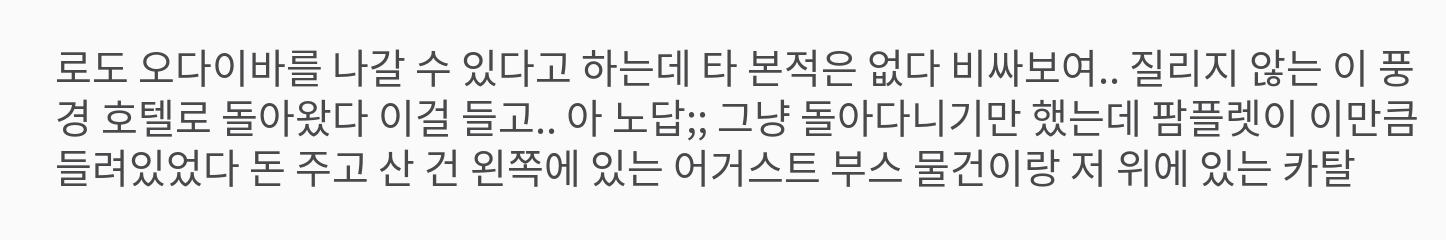로도 오다이바를 나갈 수 있다고 하는데 타 본적은 없다 비싸보여.. 질리지 않는 이 풍경 호텔로 돌아왔다 이걸 들고.. 아 노답;; 그냥 돌아다니기만 했는데 팜플렛이 이만큼 들려있었다 돈 주고 산 건 왼쪽에 있는 어거스트 부스 물건이랑 저 위에 있는 카탈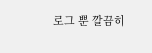로그 뿐 깔끔히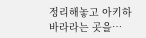정리해놓고 아키하바라라는 곳을…